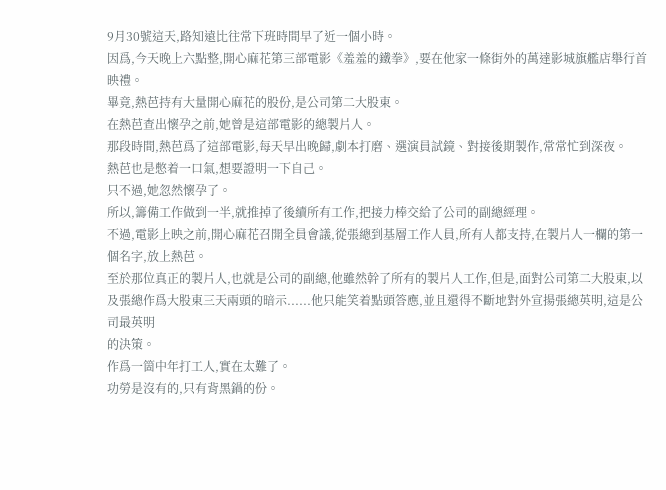9月30號這天,路知遠比往常下班時間早了近一個小時。
因爲,今天晚上六點整,開心麻花第三部電影《羞羞的鐵拳》,要在他家一條街外的萬達影城旗艦店舉行首映禮。
畢竟,熱芭持有大量開心麻花的股份,是公司第二大股東。
在熱芭查出懷孕之前,她曾是這部電影的總製片人。
那段時間,熱芭爲了這部電影,每天早出晚歸,劇本打磨、選演員試鏡、對接後期製作,常常忙到深夜。
熱芭也是憋着一口氣,想要證明一下自己。
只不過,她忽然懷孕了。
所以,籌備工作做到一半,就推掉了後續所有工作,把接力棒交給了公司的副總經理。
不過,電影上映之前,開心麻花召開全員會議,從張總到基層工作人員,所有人都支持,在製片人一欄的第一個名字,放上熱芭。
至於那位真正的製片人,也就是公司的副總,他雖然幹了所有的製片人工作,但是,面對公司第二大股東,以及張總作爲大股東三天兩頭的暗示......他只能笑着點頭答應,並且還得不斷地對外宣揚張總英明,這是公司最英明
的決策。
作爲一箇中年打工人,實在太難了。
功勞是沒有的,只有背黑鍋的份。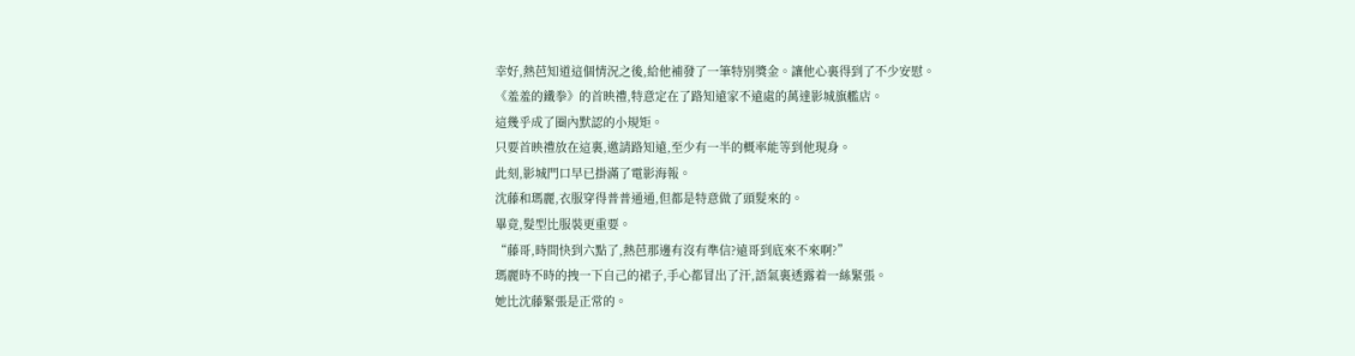幸好,熱芭知道這個情況之後,給他補發了一筆特別獎金。讓他心裏得到了不少安慰。
《羞羞的鐵拳》的首映禮,特意定在了路知遠家不遠處的萬達影城旗艦店。
這幾乎成了圈內默認的小規矩。
只要首映禮放在這裏,邀請路知遠,至少有一半的概率能等到他現身。
此刻,影城門口早已掛滿了電影海報。
沈藤和瑪麗,衣服穿得普普通通,但都是特意做了頭髮來的。
畢竟,髮型比服裝更重要。
“藤哥,時間快到六點了,熱芭那邊有沒有準信?遠哥到底來不來啊?”
瑪麗時不時的拽一下自己的裙子,手心都冒出了汗,語氣裏透露着一絲緊張。
她比沈藤緊張是正常的。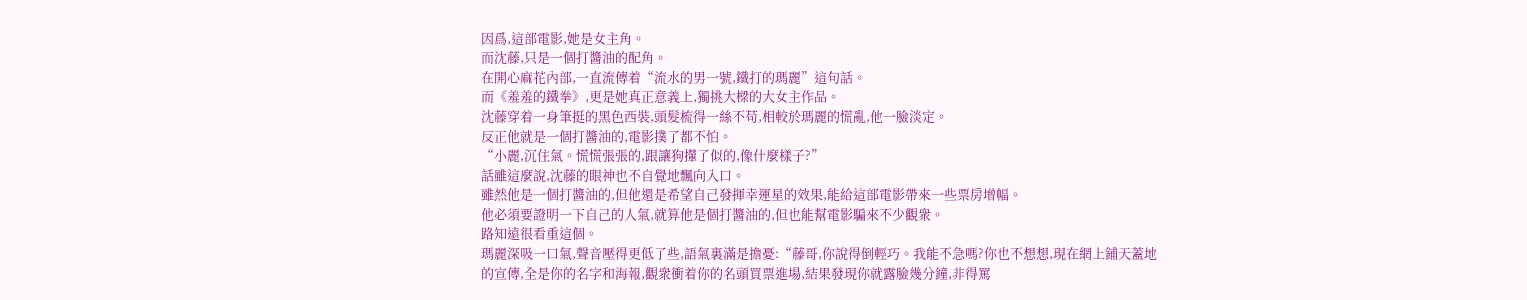因爲,這部電影,她是女主角。
而沈藤,只是一個打醬油的配角。
在開心麻花內部,一直流傳着“流水的男一號,鐵打的瑪麗”這句話。
而《羞羞的鐵拳》,更是她真正意義上,獨挑大樑的大女主作品。
沈藤穿着一身筆挺的黑色西裝,頭髮梳得一絲不苟,相較於瑪麗的慌亂,他一臉淡定。
反正他就是一個打醬油的,電影撲了都不怕。
“小麗,沉住氣。慌慌張張的,跟讓狗攆了似的,像什麼樣子?”
話雖這麼說,沈藤的眼神也不自覺地飄向入口。
雖然他是一個打醬油的,但他還是希望自己發揮幸運星的效果,能給這部電影帶來一些票房增幅。
他必須要證明一下自己的人氣,就算他是個打醬油的,但也能幫電影騙來不少觀衆。
路知遠很看重這個。
瑪麗深吸一口氣,聲音壓得更低了些,語氣裏滿是擔憂:“藤哥,你說得倒輕巧。我能不急嗎?你也不想想,現在網上鋪天蓋地的宣傳,全是你的名字和海報,觀衆衝着你的名頭買票進場,結果發現你就露臉幾分鐘,非得罵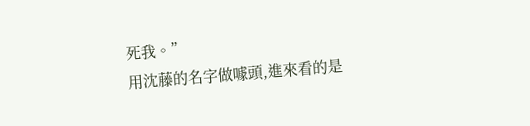死我。”
用沈藤的名字做噱頭,進來看的是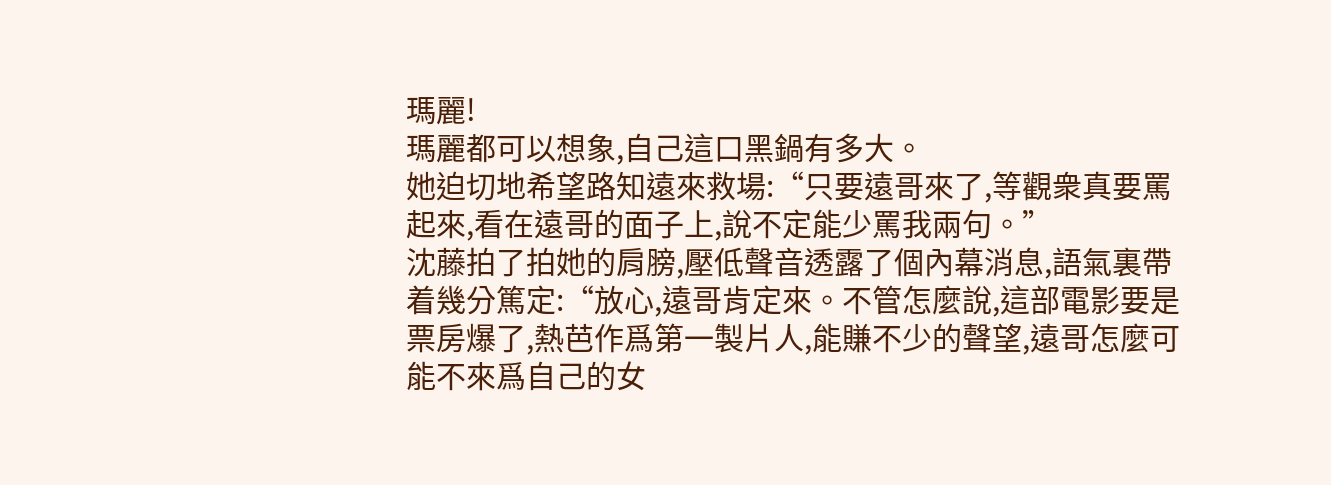瑪麗!
瑪麗都可以想象,自己這口黑鍋有多大。
她迫切地希望路知遠來救場:“只要遠哥來了,等觀衆真要罵起來,看在遠哥的面子上,說不定能少罵我兩句。”
沈藤拍了拍她的肩膀,壓低聲音透露了個內幕消息,語氣裏帶着幾分篤定:“放心,遠哥肯定來。不管怎麼說,這部電影要是票房爆了,熱芭作爲第一製片人,能賺不少的聲望,遠哥怎麼可能不來爲自己的女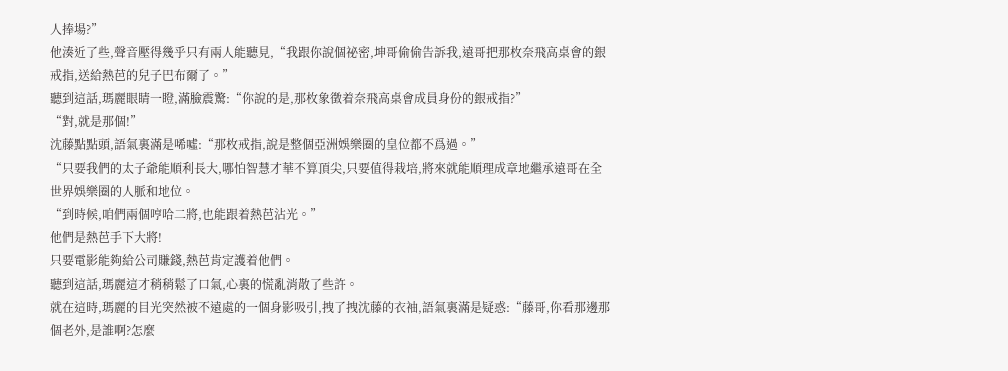人捧場?”
他湊近了些,聲音壓得幾乎只有兩人能聽見,“我跟你說個祕密,坤哥偷偷告訴我,遠哥把那枚奈飛高桌會的銀戒指,送給熱芭的兒子巴布爾了。”
聽到這話,瑪麗眼睛一瞪,滿臉震驚:“你說的是,那枚象徵着奈飛高桌會成員身份的銀戒指?”
“對,就是那個!”
沈藤點點頭,語氣裏滿是唏噓:“那枚戒指,說是整個亞洲娛樂圈的皇位都不爲過。”
“只要我們的太子爺能順利長大,哪怕智慧才華不算頂尖,只要值得栽培,將來就能順理成章地繼承遠哥在全世界娛樂圈的人脈和地位。
“到時候,咱們兩個哼哈二將,也能跟着熱芭沾光。”
他們是熱芭手下大將!
只要電影能夠給公司賺錢,熱芭肯定護着他們。
聽到這話,瑪麗這才稍稍鬆了口氣,心裏的慌亂消散了些許。
就在這時,瑪麗的目光突然被不遠處的一個身影吸引,拽了拽沈藤的衣袖,語氣裏滿是疑惑:“藤哥,你看那邊那個老外,是誰啊?怎麼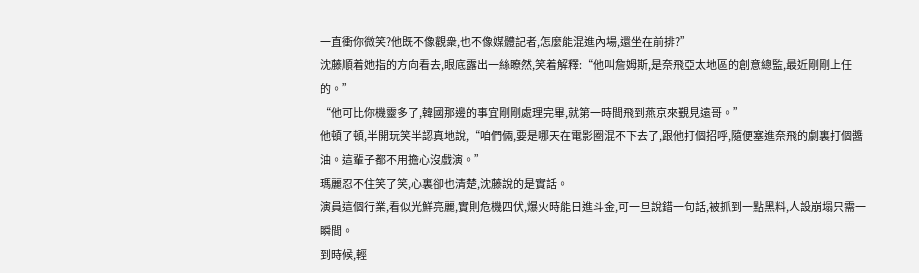一直衝你微笑?他既不像觀衆,也不像媒體記者,怎麼能混進內場,還坐在前排?”
沈藤順着她指的方向看去,眼底露出一絲瞭然,笑着解釋:“他叫詹姆斯,是奈飛亞太地區的創意總監,最近剛剛上任的。”
“他可比你機靈多了,韓國那邊的事宜剛剛處理完畢,就第一時間飛到燕京來覲見遠哥。”
他頓了頓,半開玩笑半認真地說,“咱們倆,要是哪天在電影圈混不下去了,跟他打個招呼,隨便塞進奈飛的劇裏打個醬油。這輩子都不用擔心沒戲演。”
瑪麗忍不住笑了笑,心裏卻也清楚,沈藤說的是實話。
演員這個行業,看似光鮮亮麗,實則危機四伏,爆火時能日進斗金,可一旦說錯一句話,被抓到一點黑料,人設崩塌只需一瞬間。
到時候,輕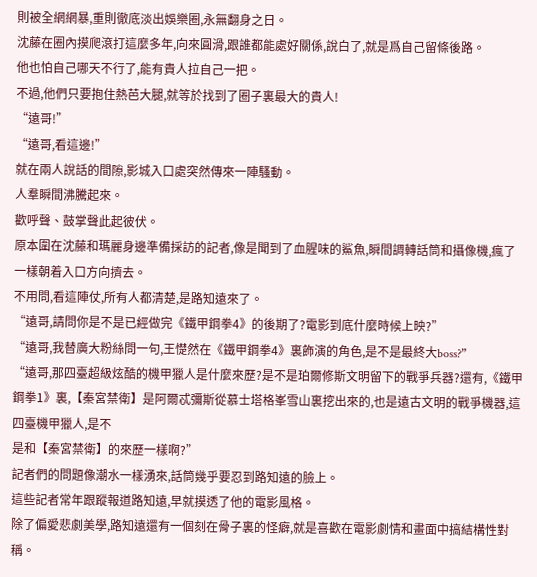則被全網網暴,重則徹底淡出娛樂圈,永無翻身之日。
沈藤在圈內摸爬滾打這麼多年,向來圓滑,跟誰都能處好關係,說白了,就是爲自己留條後路。
他也怕自己哪天不行了,能有貴人拉自己一把。
不過,他們只要抱住熱芭大腿,就等於找到了圈子裏最大的貴人!
“遠哥!”
“遠哥,看這邊!”
就在兩人說話的間隙,影城入口處突然傳來一陣騷動。
人羣瞬間沸騰起來。
歡呼聲、鼓掌聲此起彼伏。
原本圍在沈藤和瑪麗身邊準備採訪的記者,像是聞到了血腥味的鯊魚,瞬間調轉話筒和攝像機,瘋了一樣朝着入口方向擠去。
不用問,看這陣仗,所有人都清楚,是路知遠來了。
“遠哥,請問你是不是已經做完《鐵甲鋼拳4》的後期了?電影到底什麼時候上映?”
“遠哥,我替廣大粉絲問一句,王憷然在《鐵甲鋼拳4》裏飾演的角色,是不是最終大boss?”
“遠哥,那四臺超級炫酷的機甲獵人是什麼來歷?是不是珀爾修斯文明留下的戰爭兵器?還有,《鐵甲鋼拳1》裏,【秦宮禁衛】是阿爾忒彌斯從慕士塔格峯雪山裏挖出來的,也是遠古文明的戰爭機器,這四臺機甲獵人,是不
是和【秦宮禁衛】的來歷一樣啊?”
記者們的問題像潮水一樣湧來,話筒幾乎要忍到路知遠的臉上。
這些記者常年跟蹤報道路知遠,早就摸透了他的電影風格。
除了偏愛悲劇美學,路知遠還有一個刻在骨子裏的怪癖,就是喜歡在電影劇情和畫面中搞結構性對稱。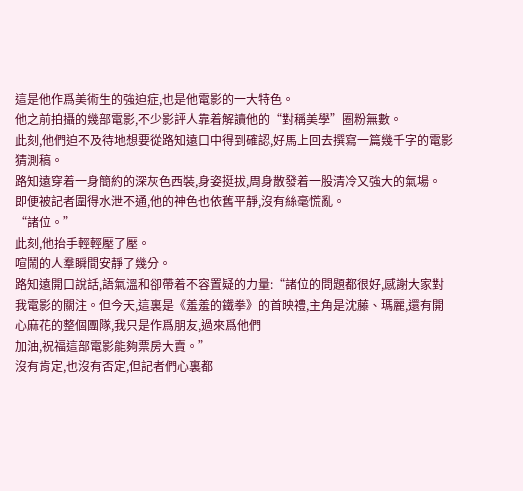這是他作爲美術生的強迫症,也是他電影的一大特色。
他之前拍攝的幾部電影,不少影評人靠着解讀他的“對稱美學”圈粉無數。
此刻,他們迫不及待地想要從路知遠口中得到確認,好馬上回去撰寫一篇幾千字的電影猜測稿。
路知遠穿着一身簡約的深灰色西裝,身姿挺拔,周身散發着一股清冷又強大的氣場。
即便被記者圍得水泄不通,他的神色也依舊平靜,沒有絲毫慌亂。
“諸位。”
此刻,他抬手輕輕壓了壓。
喧鬧的人羣瞬間安靜了幾分。
路知遠開口說話,語氣溫和卻帶着不容置疑的力量:“諸位的問題都很好,感謝大家對我電影的關注。但今天,這裏是《羞羞的鐵拳》的首映禮,主角是沈藤、瑪麗,還有開心麻花的整個團隊,我只是作爲朋友,過來爲他們
加油,祝福這部電影能夠票房大賣。”
沒有肯定,也沒有否定,但記者們心裏都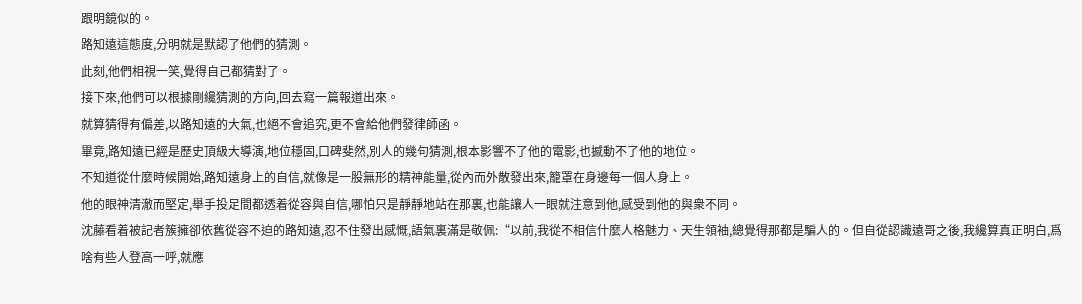跟明鏡似的。
路知遠這態度,分明就是默認了他們的猜測。
此刻,他們相視一笑,覺得自己都猜對了。
接下來,他們可以根據剛纔猜測的方向,回去寫一篇報道出來。
就算猜得有偏差,以路知遠的大氣,也絕不會追究,更不會給他們發律師函。
畢竟,路知遠已經是歷史頂級大導演,地位穩固,口碑斐然,別人的幾句猜測,根本影響不了他的電影,也撼動不了他的地位。
不知道從什麼時候開始,路知遠身上的自信,就像是一股無形的精神能量,從內而外散發出來,籠罩在身邊每一個人身上。
他的眼神清澈而堅定,舉手投足間都透着從容與自信,哪怕只是靜靜地站在那裏,也能讓人一眼就注意到他,感受到他的與衆不同。
沈藤看着被記者簇擁卻依舊從容不迫的路知遠,忍不住發出感慨,語氣裏滿是敬佩:“以前,我從不相信什麼人格魅力、天生領袖,總覺得那都是騙人的。但自從認識遠哥之後,我纔算真正明白,爲啥有些人登高一呼,就應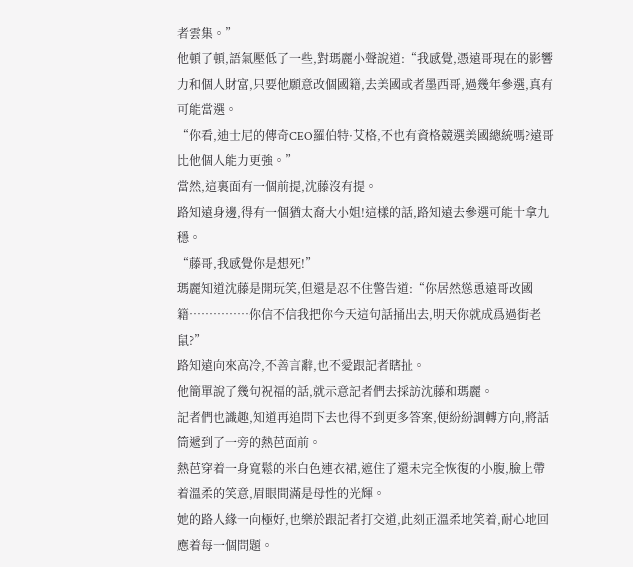者雲集。”
他頓了頓,語氣壓低了一些,對瑪麗小聲說道:“我感覺,憑遠哥現在的影響力和個人財富,只要他願意改個國籍,去美國或者墨西哥,過幾年參選,真有可能當選。
“你看,迪士尼的傳奇CEO羅伯特·艾格,不也有資格競選美國總統嗎?遠哥比他個人能力更強。”
當然,這裏面有一個前提,沈藤沒有提。
路知遠身邊,得有一個猶太裔大小姐!這樣的話,路知遠去參選可能十拿九穩。
“藤哥,我感覺你是想死!”
瑪麗知道沈藤是開玩笑,但還是忍不住警告道:“你居然慫恿遠哥改國籍……………你信不信我把你今天這句話捅出去,明天你就成爲過街老鼠?”
路知遠向來高冷,不善言辭,也不愛跟記者瞎扯。
他簡單說了幾句祝福的話,就示意記者們去採訪沈藤和瑪麗。
記者們也識趣,知道再追問下去也得不到更多答案,便紛紛調轉方向,將話筒遞到了一旁的熱芭面前。
熱芭穿着一身寬鬆的米白色連衣裙,遮住了還未完全恢復的小腹,臉上帶着溫柔的笑意,眉眼間滿是母性的光輝。
她的路人緣一向極好,也樂於跟記者打交道,此刻正溫柔地笑着,耐心地回應着每一個問題。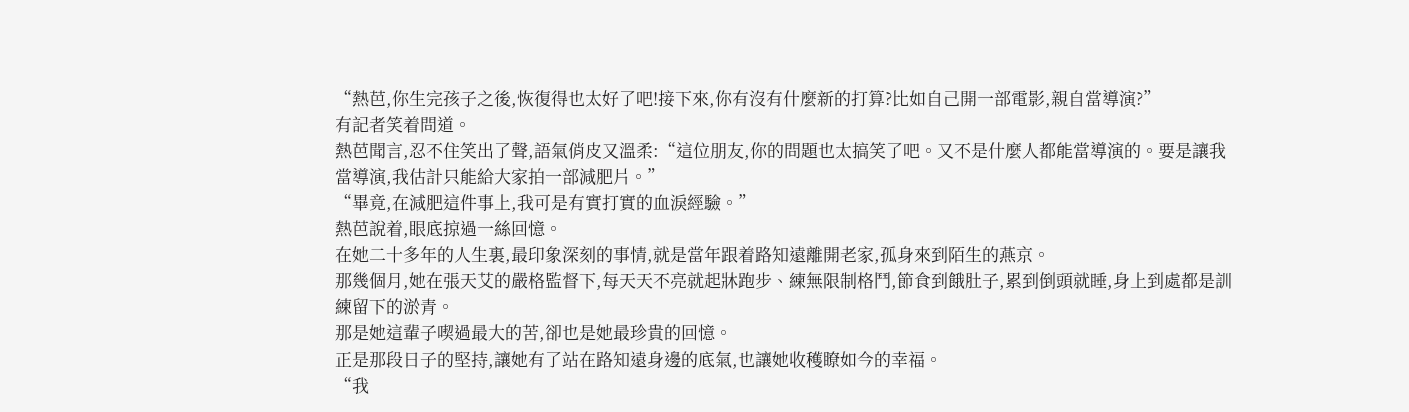“熱芭,你生完孩子之後,恢復得也太好了吧!接下來,你有沒有什麼新的打算?比如自己開一部電影,親自當導演?”
有記者笑着問道。
熱芭聞言,忍不住笑出了聲,語氣俏皮又溫柔:“這位朋友,你的問題也太搞笑了吧。又不是什麼人都能當導演的。要是讓我當導演,我估計只能給大家拍一部減肥片。”
“畢竟,在減肥這件事上,我可是有實打實的血淚經驗。”
熱芭說着,眼底掠過一絲回憶。
在她二十多年的人生裏,最印象深刻的事情,就是當年跟着路知遠離開老家,孤身來到陌生的燕京。
那幾個月,她在張天艾的嚴格監督下,每天天不亮就起牀跑步、練無限制格鬥,節食到餓肚子,累到倒頭就睡,身上到處都是訓練留下的淤青。
那是她這輩子喫過最大的苦,卻也是她最珍貴的回憶。
正是那段日子的堅持,讓她有了站在路知遠身邊的底氣,也讓她收穫瞭如今的幸福。
“我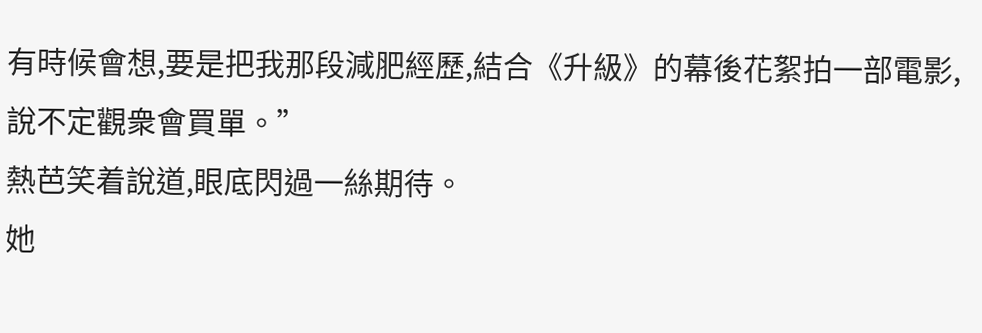有時候會想,要是把我那段減肥經歷,結合《升級》的幕後花絮拍一部電影,說不定觀衆會買單。”
熱芭笑着說道,眼底閃過一絲期待。
她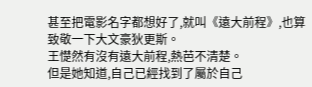甚至把電影名字都想好了,就叫《遠大前程》,也算致敬一下大文豪狄更斯。
王憷然有沒有遠大前程,熱芭不清楚。
但是她知道,自己已經找到了屬於自己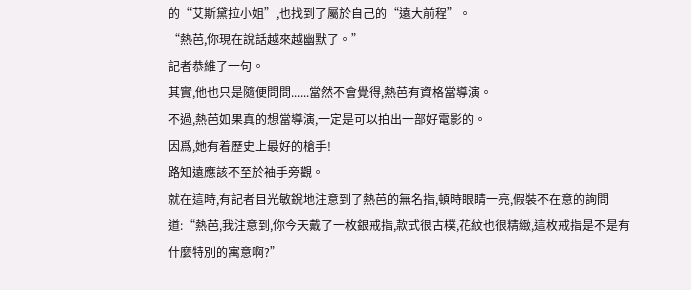的“艾斯黛拉小姐”,也找到了屬於自己的“遠大前程”。
“熱芭,你現在說話越來越幽默了。”
記者恭維了一句。
其實,他也只是隨便問問......當然不會覺得,熱芭有資格當導演。
不過,熱芭如果真的想當導演,一定是可以拍出一部好電影的。
因爲,她有着歷史上最好的槍手!
路知遠應該不至於袖手旁觀。
就在這時,有記者目光敏銳地注意到了熱芭的無名指,頓時眼睛一亮,假裝不在意的詢問道:“熱芭,我注意到,你今天戴了一枚銀戒指,款式很古樸,花紋也很精緻,這枚戒指是不是有什麼特別的寓意啊?”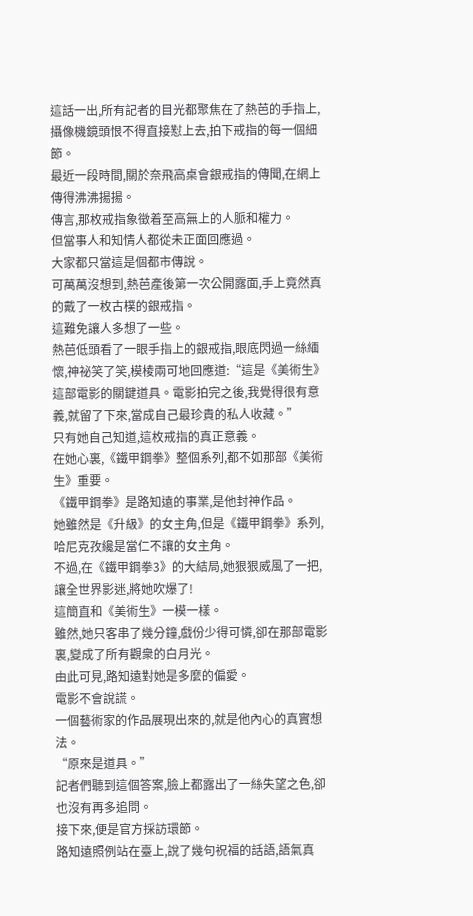這話一出,所有記者的目光都聚焦在了熱芭的手指上,攝像機鏡頭恨不得直接懟上去,拍下戒指的每一個細節。
最近一段時間,關於奈飛高桌會銀戒指的傳聞,在網上傳得沸沸揚揚。
傳言,那枚戒指象徵着至高無上的人脈和權力。
但當事人和知情人都從未正面回應過。
大家都只當這是個都市傳說。
可萬萬沒想到,熱芭產後第一次公開露面,手上竟然真的戴了一枚古樸的銀戒指。
這難免讓人多想了一些。
熱芭低頭看了一眼手指上的銀戒指,眼底閃過一絲緬懷,神祕笑了笑,模棱兩可地回應道:“這是《美術生》這部電影的關鍵道具。電影拍完之後,我覺得很有意義,就留了下來,當成自己最珍貴的私人收藏。”
只有她自己知道,這枚戒指的真正意義。
在她心裏,《鐵甲鋼拳》整個系列,都不如那部《美術生》重要。
《鐵甲鋼拳》是路知遠的事業,是他封神作品。
她雖然是《升級》的女主角,但是《鐵甲鋼拳》系列,哈尼克孜纔是當仁不讓的女主角。
不過,在《鐵甲鋼拳3》的大結局,她狠狠威風了一把,讓全世界影迷,將她吹爆了!
這簡直和《美術生》一模一樣。
雖然,她只客串了幾分鐘,戲份少得可憐,卻在那部電影裏,變成了所有觀衆的白月光。
由此可見,路知遠對她是多麼的偏愛。
電影不會說謊。
一個藝術家的作品展現出來的,就是他內心的真實想法。
“原來是道具。”
記者們聽到這個答案,臉上都露出了一絲失望之色,卻也沒有再多追問。
接下來,便是官方採訪環節。
路知遠照例站在臺上,說了幾句祝福的話語,語氣真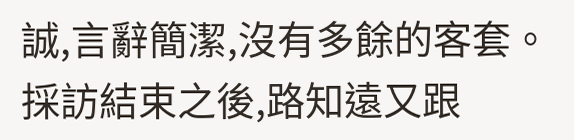誠,言辭簡潔,沒有多餘的客套。
採訪結束之後,路知遠又跟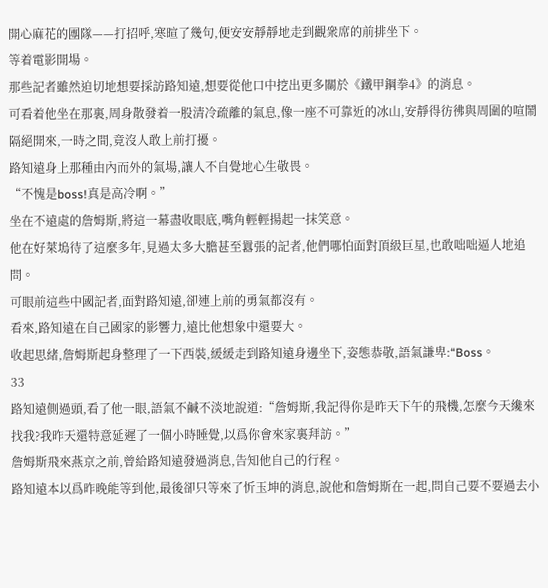開心麻花的團隊——打招呼,寒暄了幾句,便安安靜靜地走到觀衆席的前排坐下。
等着電影開場。
那些記者雖然迫切地想要採訪路知遠,想要從他口中挖出更多關於《鐵甲鋼拳4》的消息。
可看着他坐在那裏,周身散發着一股清冷疏離的氣息,像一座不可靠近的冰山,安靜得彷彿與周圍的喧鬧隔絕開來,一時之間,竟沒人敢上前打擾。
路知遠身上那種由內而外的氣場,讓人不自覺地心生敬畏。
“不愧是boss!真是高冷啊。”
坐在不遠處的詹姆斯,將這一幕盡收眼底,嘴角輕輕揚起一抹笑意。
他在好萊塢待了這麼多年,見過太多大膽甚至囂張的記者,他們哪怕面對頂級巨星,也敢咄咄逼人地追問。
可眼前這些中國記者,面對路知遠,卻連上前的勇氣都沒有。
看來,路知遠在自己國家的影響力,遠比他想象中還要大。
收起思緒,詹姆斯起身整理了一下西裝,緩緩走到路知遠身邊坐下,姿態恭敬,語氣謙卑:“Boss。
33
路知遠側過頭,看了他一眼,語氣不鹹不淡地說道:“詹姆斯,我記得你是昨天下午的飛機,怎麼今天纔來找我?我昨天還特意延遲了一個小時睡覺,以爲你會來家裏拜訪。”
詹姆斯飛來燕京之前,曾給路知遠發過消息,告知他自己的行程。
路知遠本以爲昨晚能等到他,最後卻只等來了忻玉坤的消息,說他和詹姆斯在一起,問自己要不要過去小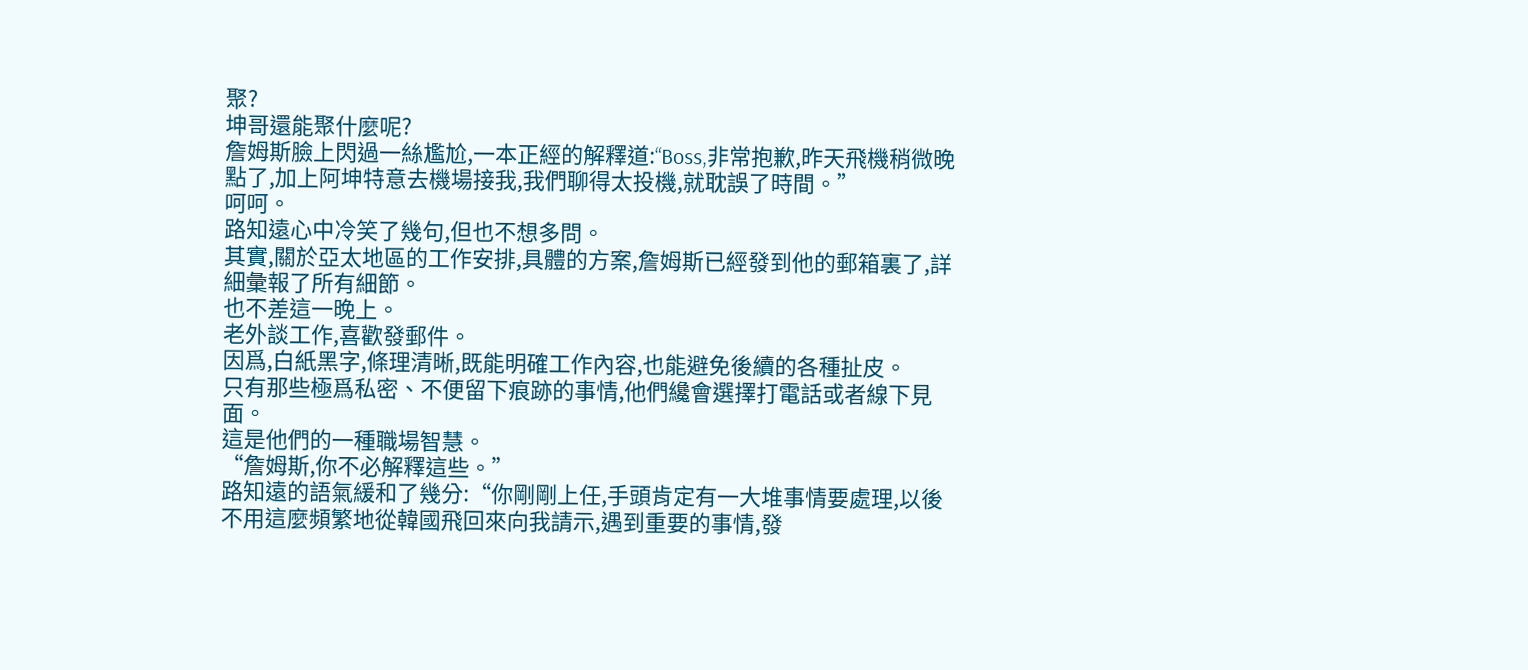聚?
坤哥還能聚什麼呢?
詹姆斯臉上閃過一絲尷尬,一本正經的解釋道:“Boss,非常抱歉,昨天飛機稍微晚點了,加上阿坤特意去機場接我,我們聊得太投機,就耽誤了時間。”
呵呵。
路知遠心中冷笑了幾句,但也不想多問。
其實,關於亞太地區的工作安排,具體的方案,詹姆斯已經發到他的郵箱裏了,詳細彙報了所有細節。
也不差這一晚上。
老外談工作,喜歡發郵件。
因爲,白紙黑字,條理清晰,既能明確工作內容,也能避免後續的各種扯皮。
只有那些極爲私密、不便留下痕跡的事情,他們纔會選擇打電話或者線下見面。
這是他們的一種職場智慧。
“詹姆斯,你不必解釋這些。”
路知遠的語氣緩和了幾分:“你剛剛上任,手頭肯定有一大堆事情要處理,以後不用這麼頻繁地從韓國飛回來向我請示,遇到重要的事情,發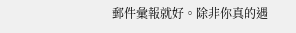郵件彙報就好。除非你真的遇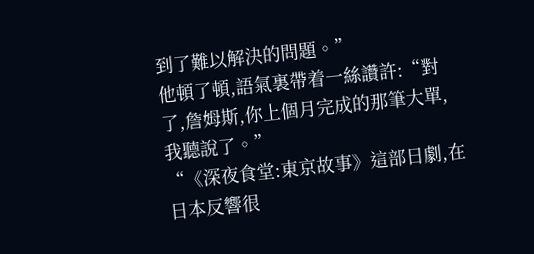到了難以解決的問題。”
他頓了頓,語氣裏帶着一絲讚許:“對了,詹姆斯,你上個月完成的那筆大單,我聽說了。”
“《深夜食堂:東京故事》這部日劇,在日本反響很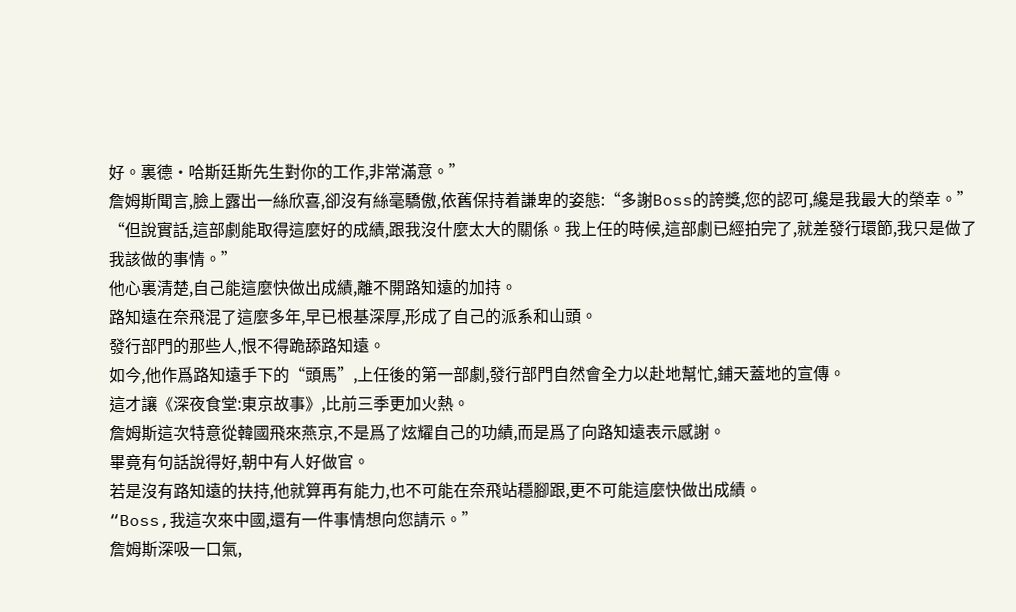好。裏德·哈斯廷斯先生對你的工作,非常滿意。”
詹姆斯聞言,臉上露出一絲欣喜,卻沒有絲毫驕傲,依舊保持着謙卑的姿態:“多謝Boss的誇獎,您的認可,纔是我最大的榮幸。”
“但說實話,這部劇能取得這麼好的成績,跟我沒什麼太大的關係。我上任的時候,這部劇已經拍完了,就差發行環節,我只是做了我該做的事情。”
他心裏清楚,自己能這麼快做出成績,離不開路知遠的加持。
路知遠在奈飛混了這麼多年,早已根基深厚,形成了自己的派系和山頭。
發行部門的那些人,恨不得跪舔路知遠。
如今,他作爲路知遠手下的“頭馬”,上任後的第一部劇,發行部門自然會全力以赴地幫忙,鋪天蓋地的宣傳。
這才讓《深夜食堂:東京故事》,比前三季更加火熱。
詹姆斯這次特意從韓國飛來燕京,不是爲了炫耀自己的功績,而是爲了向路知遠表示感謝。
畢竟有句話說得好,朝中有人好做官。
若是沒有路知遠的扶持,他就算再有能力,也不可能在奈飛站穩腳跟,更不可能這麼快做出成績。
“Boss,我這次來中國,還有一件事情想向您請示。”
詹姆斯深吸一口氣,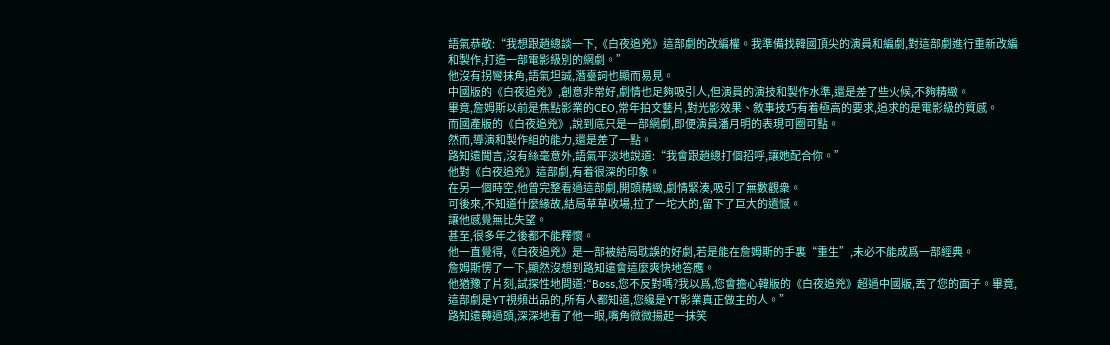語氣恭敬:“我想跟趙總談一下,《白夜追兇》這部劇的改編權。我準備找韓國頂尖的演員和編劇,對這部劇進行重新改編和製作,打造一部電影級別的網劇。”
他沒有拐彎抹角,語氣坦誠,潛臺詞也顯而易見。
中國版的《白夜追兇》,創意非常好,劇情也足夠吸引人,但演員的演技和製作水準,還是差了些火候,不夠精緻。
畢竟,詹姆斯以前是焦點影業的CEO,常年拍文藝片,對光影效果、敘事技巧有着極高的要求,追求的是電影級的質感。
而國產版的《白夜追兇》,說到底只是一部網劇,即便演員潘月明的表現可圈可點。
然而,導演和製作組的能力,還是差了一點。
路知遠聞言,沒有絲毫意外,語氣平淡地說道:“我會跟趙總打個招呼,讓她配合你。”
他對《白夜追兇》這部劇,有着很深的印象。
在另一個時空,他曾完整看過這部劇,開頭精緻,劇情緊湊,吸引了無數觀衆。
可後來,不知道什麼緣故,結局草草收場,拉了一坨大的,留下了巨大的遺憾。
讓他感覺無比失望。
甚至,很多年之後都不能釋懷。
他一直覺得,《白夜追兇》是一部被結局耽誤的好劇,若是能在詹姆斯的手裏“重生”,未必不能成爲一部經典。
詹姆斯愣了一下,顯然沒想到路知遠會這麼爽快地答應。
他猶豫了片刻,試探性地問道:“Boss,您不反對嗎?我以爲,您會擔心韓版的《白夜追兇》超過中國版,丟了您的面子。畢竟,這部劇是YT視頻出品的,所有人都知道,您纔是YT影業真正做主的人。”
路知遠轉過頭,深深地看了他一眼,嘴角微微揚起一抹笑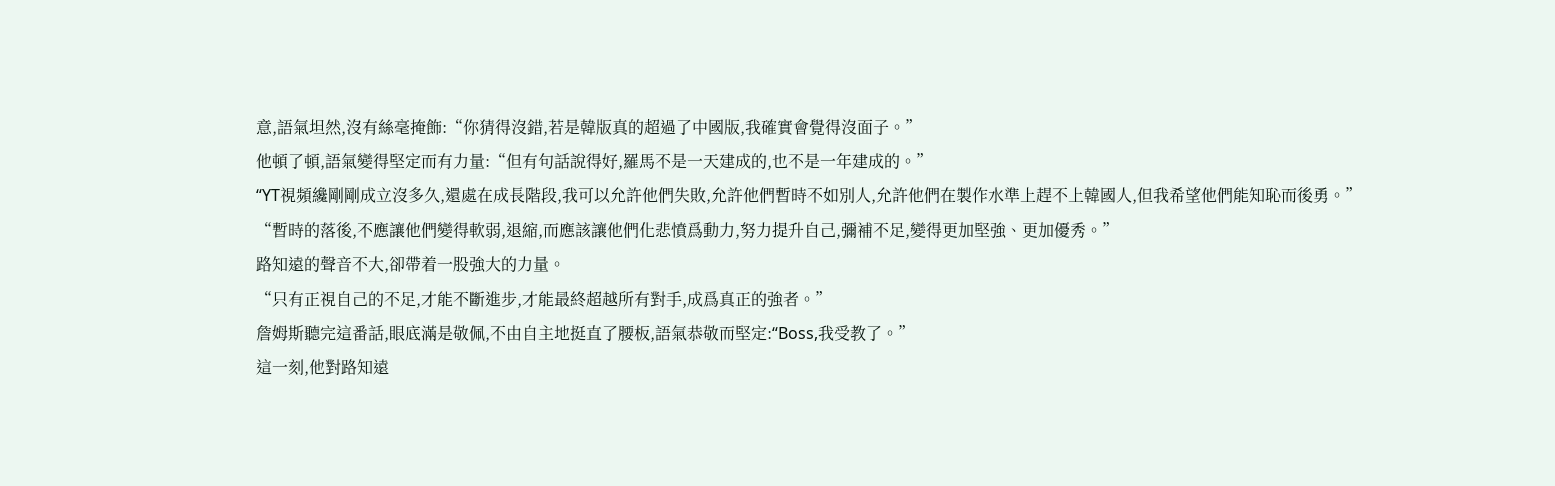意,語氣坦然,沒有絲毫掩飾:“你猜得沒錯,若是韓版真的超過了中國版,我確實會覺得沒面子。”
他頓了頓,語氣變得堅定而有力量:“但有句話說得好,羅馬不是一天建成的,也不是一年建成的。”
“YT視頻纔剛剛成立沒多久,還處在成長階段,我可以允許他們失敗,允許他們暫時不如別人,允許他們在製作水準上趕不上韓國人,但我希望他們能知恥而後勇。”
“暫時的落後,不應讓他們變得軟弱,退縮,而應該讓他們化悲憤爲動力,努力提升自己,彌補不足,變得更加堅強、更加優秀。”
路知遠的聲音不大,卻帶着一股強大的力量。
“只有正視自己的不足,才能不斷進步,才能最終超越所有對手,成爲真正的強者。”
詹姆斯聽完這番話,眼底滿是敬佩,不由自主地挺直了腰板,語氣恭敬而堅定:“Boss,我受教了。”
這一刻,他對路知遠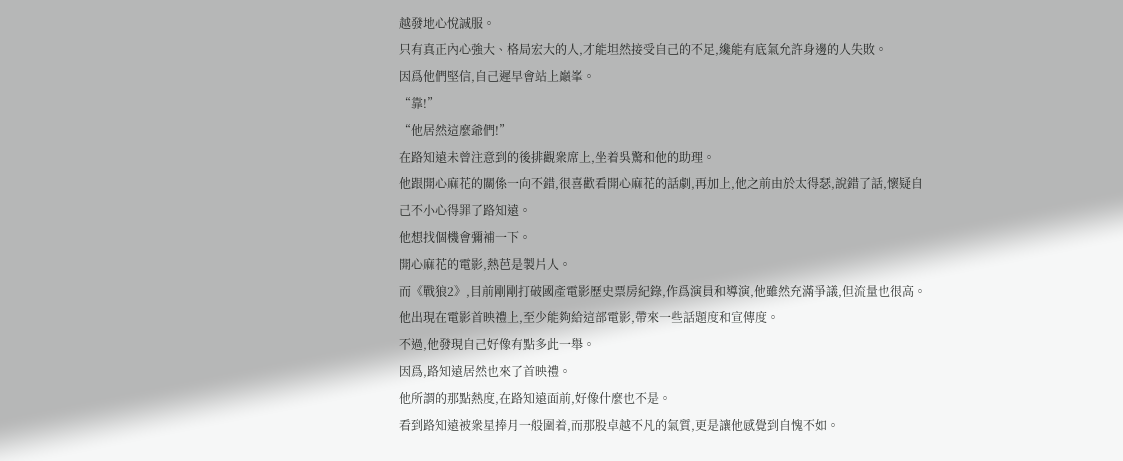越發地心悅誠服。
只有真正內心強大、格局宏大的人,才能坦然接受自己的不足,纔能有底氣允許身邊的人失敗。
因爲他們堅信,自己遲早會站上巔峯。
“靠!”
“他居然這麼爺們!”
在路知遠未曾注意到的後排觀衆席上,坐着吳驚和他的助理。
他跟開心麻花的關係一向不錯,很喜歡看開心麻花的話劇,再加上,他之前由於太得瑟,說錯了話,懷疑自己不小心得罪了路知遠。
他想找個機會彌補一下。
開心麻花的電影,熱芭是製片人。
而《戰狼2》,目前剛剛打破國產電影歷史票房紀錄,作爲演員和導演,他雖然充滿爭議,但流量也很高。
他出現在電影首映禮上,至少能夠給這部電影,帶來一些話題度和宣傳度。
不過,他發現自己好像有點多此一舉。
因爲,路知遠居然也來了首映禮。
他所謂的那點熱度,在路知遠面前,好像什麼也不是。
看到路知遠被衆星捧月一般圍着,而那股卓越不凡的氣質,更是讓他感覺到自愧不如。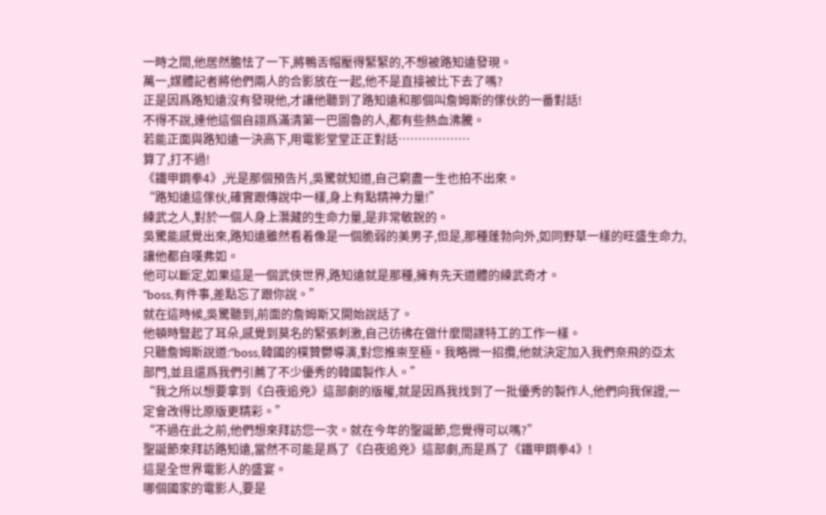一時之間,他居然膽怯了一下,將鴨舌帽壓得緊緊的,不想被路知遠發現。
萬一,媒體記者將他們兩人的合影放在一起,他不是直接被比下去了嗎?
正是因爲路知遠沒有發現他,才讓他聽到了路知遠和那個叫詹姆斯的傢伙的一番對話!
不得不說,連他這個自詡爲滿清第一巴圖魯的人,都有些熱血沸騰。
若能正面與路知遠一決高下,用電影堂堂正正對話………………
算了,打不過!
《鐵甲鋼拳4》,光是那個預告片,吳驚就知道,自己窮盡一生也拍不出來。
“路知遠這傢伙,確實跟傳說中一樣,身上有點精神力量!”
練武之人,對於一個人身上潛藏的生命力量,是非常敏銳的。
吳驚能感覺出來,路知遠雖然看着像是一個脆弱的美男子,但是,那種蓬勃向外,如同野草一樣的旺盛生命力,讓他都自嘆弗如。
他可以斷定,如果這是一個武俠世界,路知遠就是那種,擁有先天道體的練武奇才。
“boss,有件事,差點忘了跟你說。”
就在這時候,吳驚聽到,前面的詹姆斯又開始說話了。
他頓時豎起了耳朵,感覺到莫名的緊張刺激,自己彷彿在做什麼間諜特工的工作一樣。
只聽詹姆斯說道:“boss,韓國的樸贊鬱導演,對您推崇至極。我略微一招攬,他就決定加入我們奈飛的亞太部門,並且還爲我們引薦了不少優秀的韓國製作人。”
“我之所以想要拿到《白夜追兇》這部劇的版權,就是因爲我找到了一批優秀的製作人,他們向我保證,一定會改得比原版更精彩。”
“不過在此之前,他們想來拜訪您一次。就在今年的聖誕節,您覺得可以嗎?”
聖誕節來拜訪路知遠,當然不可能是爲了《白夜追兇》這部劇,而是爲了《鐵甲鋼拳4》!
這是全世界電影人的盛宴。
哪個國家的電影人,要是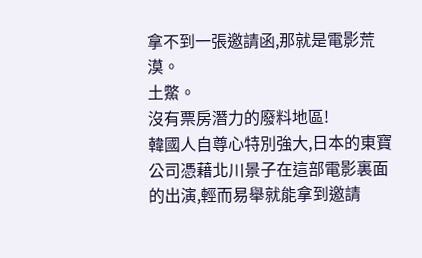拿不到一張邀請函,那就是電影荒漠。
土鱉。
沒有票房潛力的廢料地區!
韓國人自尊心特別強大,日本的東寶公司憑藉北川景子在這部電影裏面的出演,輕而易舉就能拿到邀請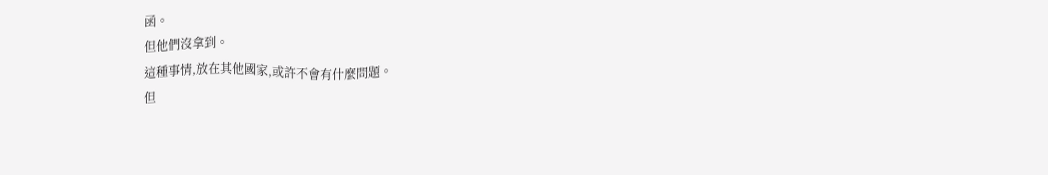函。
但他們沒拿到。
這種事情,放在其他國家,或許不會有什麼問題。
但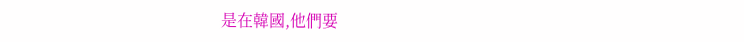是在韓國,他們要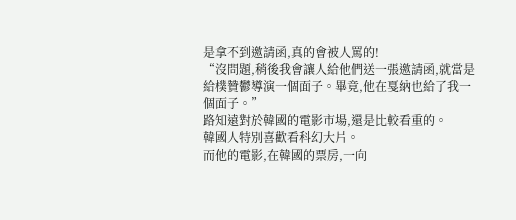是拿不到邀請函,真的會被人罵的!
“沒問題,稍後我會讓人給他們送一張邀請函,就當是給樸贊鬱導演一個面子。畢竟,他在戛納也給了我一個面子。”
路知遠對於韓國的電影市場,還是比較看重的。
韓國人特別喜歡看科幻大片。
而他的電影,在韓國的票房,一向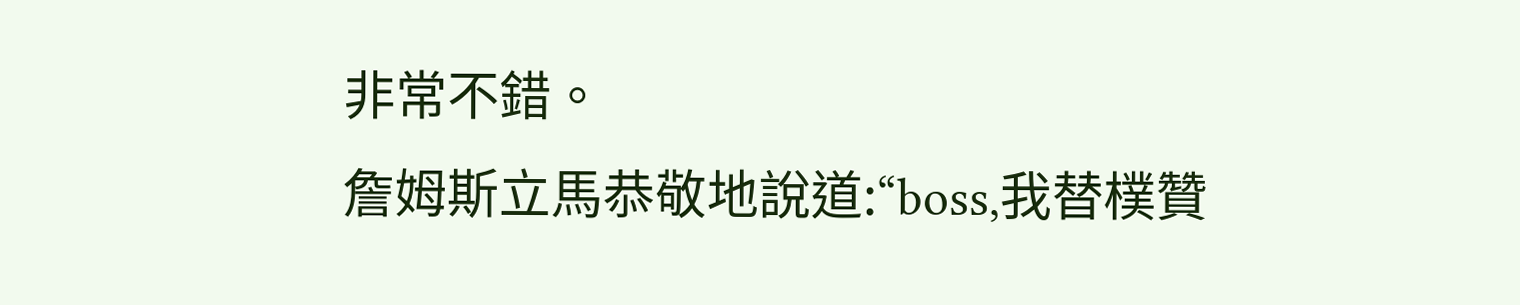非常不錯。
詹姆斯立馬恭敬地說道:“boss,我替樸贊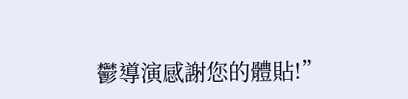鬱導演感謝您的體貼!”